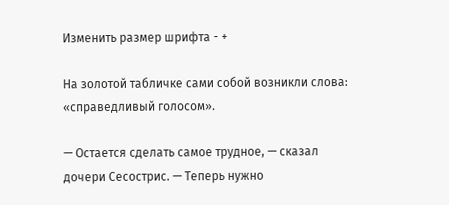Изменить размер шрифта - +

На золотой табличке сами собой возникли слова: «справедливый голосом».

— Остается сделать самое трудное, — сказал дочери Сесострис. — Теперь нужно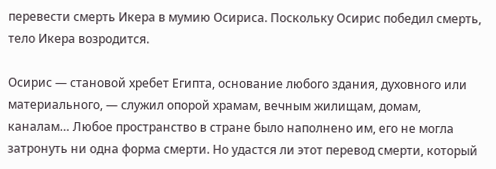перевести смерть Икера в мумию Осириса. Поскольку Осирис победил смерть, тело Икера возродится.

Осирис — становой хребет Египта, основание любого здания, духовного или материального, — служил опорой храмам, вечным жилищам, домам, каналам… Любое пространство в стране было наполнено им, его не могла затронуть ни одна форма смерти. Но удастся ли этот перевод смерти, который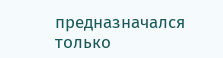предназначался только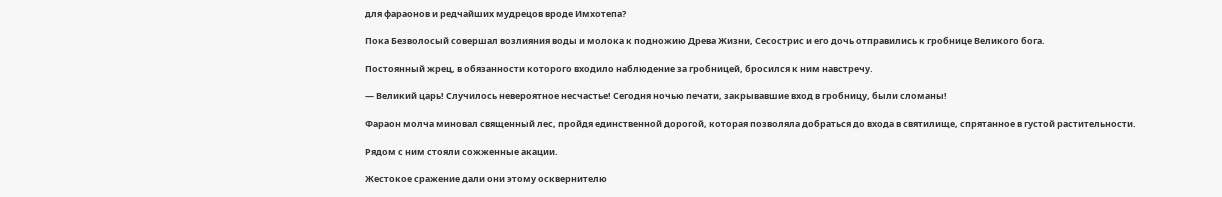для фараонов и редчайших мудрецов вроде Имхотепа?

Пока Безволосый совершал возлияния воды и молока к подножию Древа Жизни, Сесострис и его дочь отправились к гробнице Великого бога.

Постоянный жрец, в обязанности которого входило наблюдение за гробницей, бросился к ним навстречу.

— Великий царь! Случилось невероятное несчастье! Сегодня ночью печати, закрывавшие вход в гробницу, были сломаны!

Фараон молча миновал священный лес, пройдя единственной дорогой, которая позволяла добраться до входа в святилище, спрятанное в густой растительности.

Рядом с ним стояли сожженные акации.

Жестокое сражение дали они этому осквернителю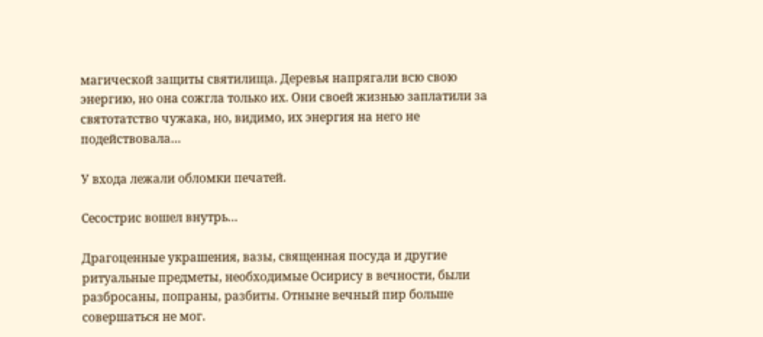магической защиты святилища. Деревья напрягали всю свою энергию, но она сожгла только их. Они своей жизнью заплатили за святотатство чужака, но, видимо, их энергия на него не подействовала…

У входа лежали обломки печатей.

Сесострис вошел внутрь…

Драгоценные украшения, вазы, священная посуда и другие ритуальные предметы, необходимые Осирису в вечности, были разбросаны, попраны, разбиты. Отныне вечный пир больше совершаться не мог.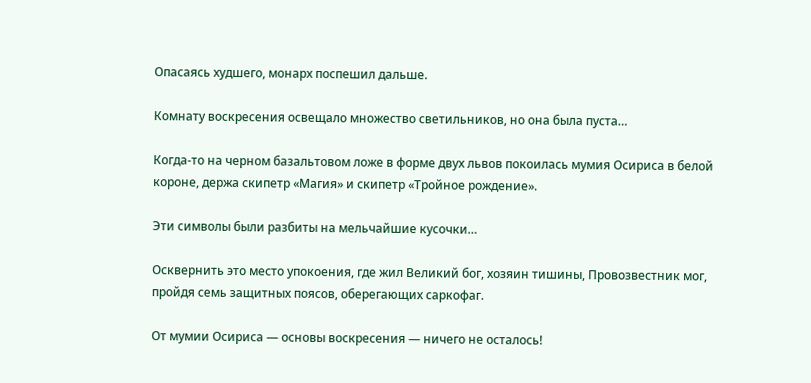Опасаясь худшего, монарх поспешил дальше.

Комнату воскресения освещало множество светильников, но она была пуста…

Когда-то на черном базальтовом ложе в форме двух львов покоилась мумия Осириса в белой короне, держа скипетр «Магия» и скипетр «Тройное рождение».

Эти символы были разбиты на мельчайшие кусочки…

Осквернить это место упокоения, где жил Великий бог, хозяин тишины, Провозвестник мог, пройдя семь защитных поясов, оберегающих саркофаг.

От мумии Осириса — основы воскресения — ничего не осталось!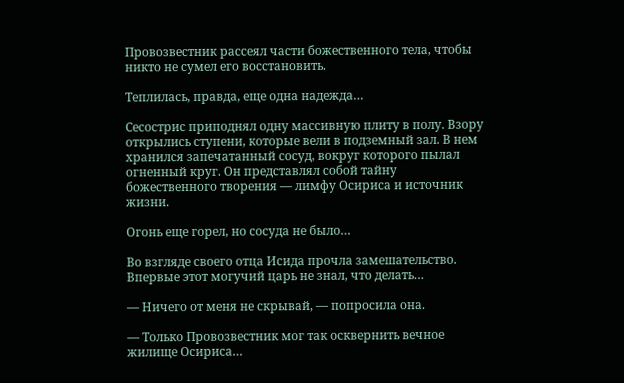Провозвестник рассеял части божественного тела, чтобы никто не сумел его восстановить.

Теплилась, правда, еще одна надежда…

Сесострис приподнял одну массивную плиту в полу. Взору открылись ступени, которые вели в подземный зал. В нем хранился запечатанный сосуд, вокруг которого пылал огненный круг. Он представлял собой тайну божественного творения — лимфу Осириса и источник жизни.

Огонь еще горел, но сосуда не было…

Во взгляде своего отца Исида прочла замешательство. Впервые этот могучий царь не знал, что делать…

— Ничего от меня не скрывай, — попросила она.

— Только Провозвестник мог так осквернить вечное жилище Осириса…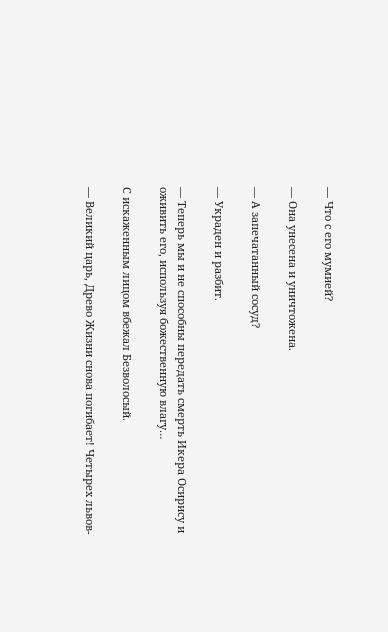— Что с его мумией?

— Она унесена и уничтожена.

— А запечатанный сосуд?

— Украден и разбит.

— Теперь мы и не способны передать смерть Икера Осирису и оживить его, используя божественную влагу…

С искаженным лицом вбежал Безволосый.

— Великий царь, Древо Жизни снова погибает! Четырех львов-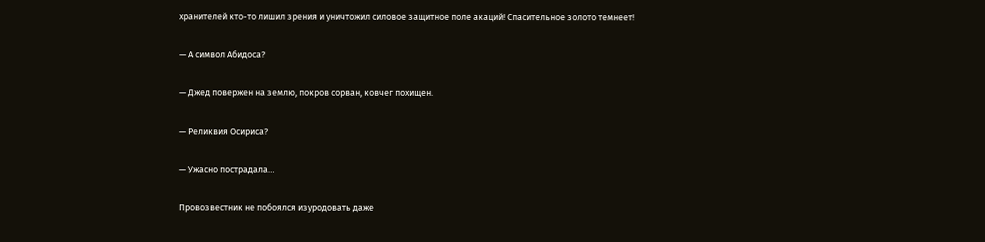хранителей кто-то лишил зрения и уничтожил силовое защитное поле акаций! Спасительное золото темнеет!

— А символ Абидоса?

— Джед повержен на землю, покров сорван, ковчег похищен.

— Реликвия Осириса?

— Ужасно пострадала…

Провозвестник не побоялся изуродовать даже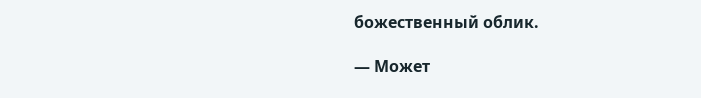божественный облик.

— Может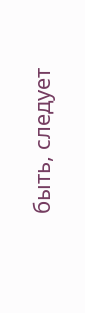быть, следует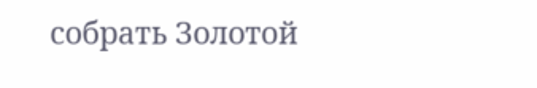собрать Золотой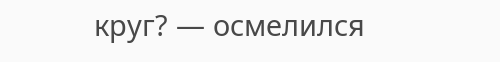круг? — осмелился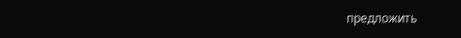предложить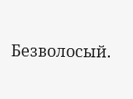Безволосый.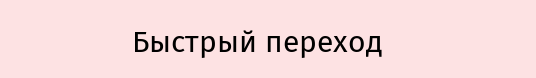Быстрый переход